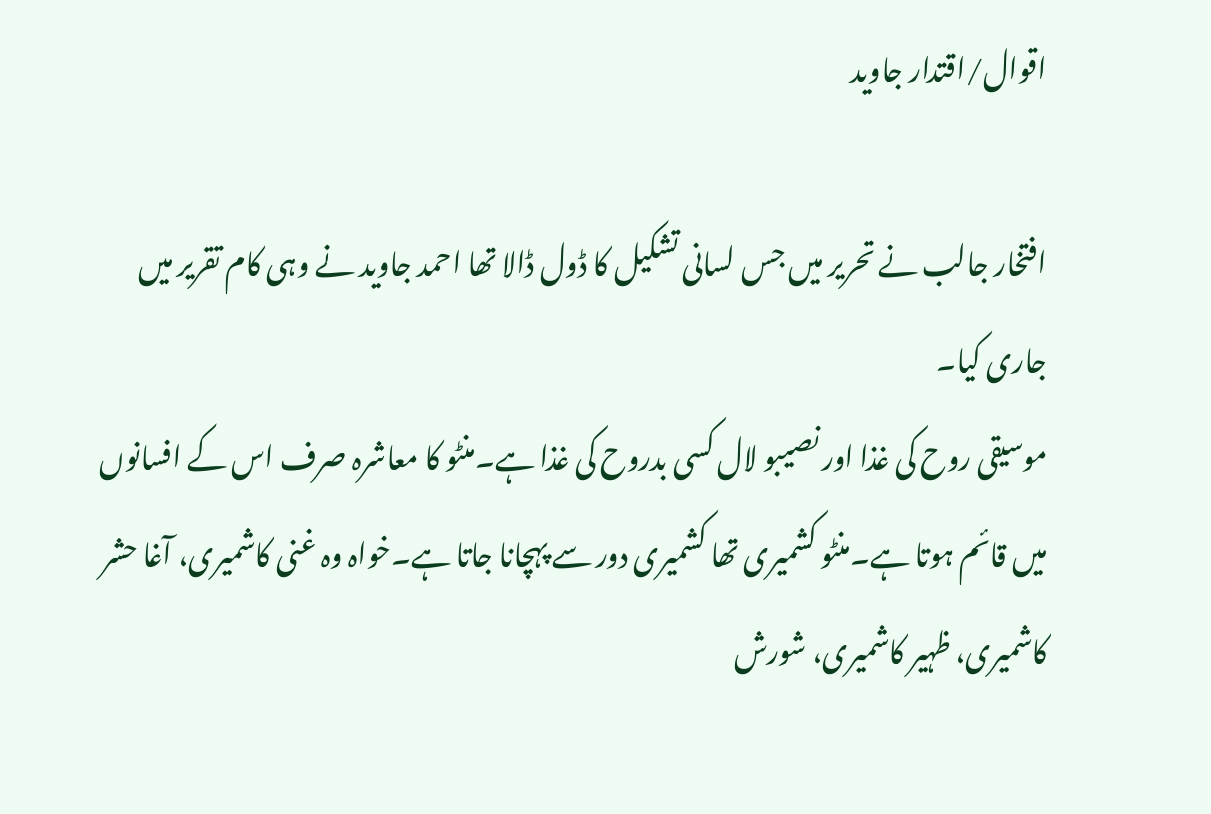اقوال/اقتدار جاوید

افتخار جالب نے تحریر میں جس لسانی تشکیل کا ڈول ڈالا تھا احمد جاوید نے وہی کام تقریر میں جاری کیا۔
موسیقی روح کی غذا اور نصیبو لال کسی بدروح کی غذا ہے۔منٹو کا معاشرہ صرف اس کے افسانوں میں قائم ہوتا ہے۔منٹو کشمیری تھا کشمیری دور سے پہچانا جاتا ہے۔خواہ وہ غنی کاشمیری، آغا حشر کاشمیری، ظہیر کاشمیری، شورش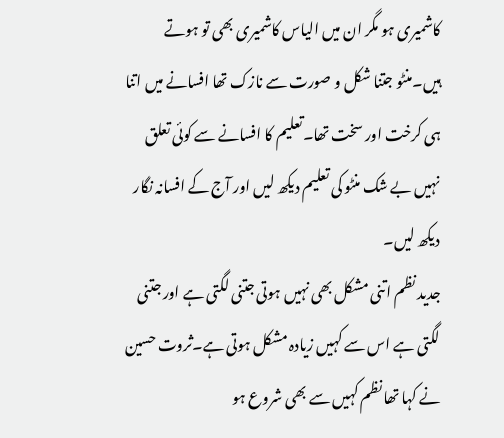کاشمیری ہو مگر ان میں الیاس کاشمیری بھی تو ہوتے ہیں۔منٹو جتنا شکل و صورت سے نازک تھا افسانے میں اتنا ہی کرخت اور سخت تھا۔تعلیم کا افسانے سے کوئی تعلق نہیں بے شک منٹو کی تعلیم دیکھ لیں اور آج کے افسانہ نگار دیکھ لیں۔
جدید نظم اتنی مشکل بھی نہیں ہوتی جتنی لگتی ہے اور جتنی لگتی ہے اس سے کہیں زیادہ مشکل ہوتی ہے۔ثروت حسین نے کہا تھا نظم کہیں سے بھی شروع ہو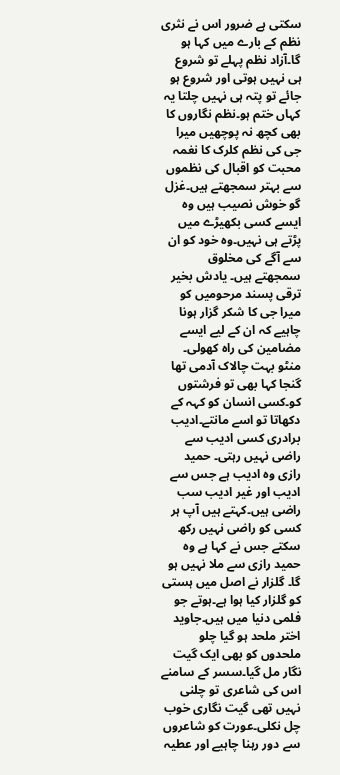سکتی ہے ضرور اس نے نثری نظم کے بارے میں کہا ہو گا۔آزاد نظم پہلے تو شروع ہی نہیں ہوتی اور شروع ہو جائے تو پتہ ہی نہیں چلتا یہ کہاں ختم ہو۔نظم نگاروں کا بھی کچھ نہ پوچھیں میرا جی کی نظم کلرک کا نغمہ محبت کو اقبال کی نظموں سے بہتر سمجھتے ہیں۔غزل گو خوش نصیب ہیں وہ ایسے کسی بکھیڑے میں پڑتے ہی نہیں۔وہ خود کو ان سے آگے کی مخلوق سمجھتے ہیں۔ یادش بخیر ترقی پسند مرحومیں کو میرا جی کا شکر گزار ہونا چاہیے کہ ان کے لیے ایسے مضامین کی راہ کھولی۔
منٹو بہت چالاک آدمی تھا گنجا کہا بھی تو فرشتوں کو۔کسی انسان کو کہہ کے دکھاتا تو اسے مانتے۔ادیب برادری کسی ادیب سے راضی نہیں رہتی۔ حمید رازی وہ ادیب ہے جس سے ادیب اور غیر ادیب سب راضی ہیں۔کہتے ہیں آپ ہر کسی کو راضی نہیں رکھ سکتے جس نے کہا ہے وہ حمید رازی سے ملا نہیں ہو گا۔ گلزار نے اصل میں ہستی کو گلزار کیا ہوا ہے۔ہوتے جو فلمی دنیا میں ہیں۔جاوید اختر ملحد ہو گیا چلو ملحدوں کو بھی ایک گیت نگار مل گیا۔سسر کے سامنے اس کی شاعری تو چلنی نہیں تھی گیت نگاری خوب چل نکلی۔عورت کو شاعروں سے دور رہنا چاہیے اور عطیہ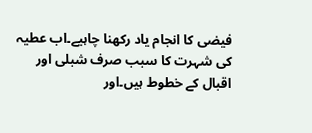فیضی کا انجام یاد رکھنا چاہیے۔اب عطیہ کی شہرت کا سبب صرف شبلی اور اقبال کے خطوط ہیں۔اور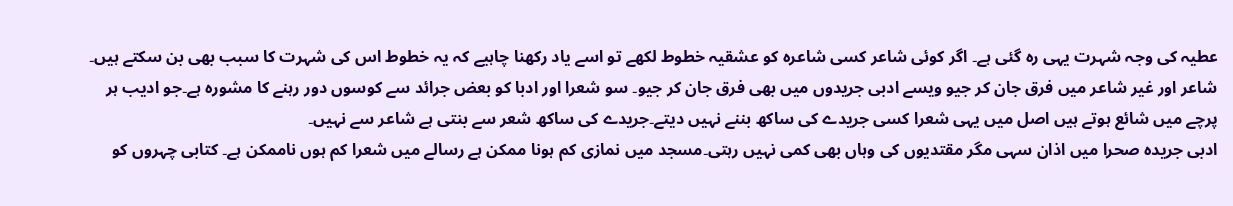عطیہ کی وجہ شہرت یہی رہ گئی ہے۔ اگر کوئی شاعر کسی شاعرہ کو عشقیہ خطوط لکھے تو اسے یاد رکھنا چاہیے کہ یہ خطوط اس کی شہرت کا سبب بھی بن سکتے ہیں۔ شاعر اور غیر شاعر میں فرق جان کر جیو ویسے ادبی جریدوں میں بھی فرق جان کر جیو۔ سو شعرا اور ادبا کو بعض جرائد سے کوسوں دور رہنے کا مشورہ ہے۔جو ادیب ہر پرچے میں شائع ہوتے ہیں اصل میں یہی شعرا کسی جریدے کی ساکھ بننے نہیں دیتے۔جریدے کی ساکھ شعر سے بنتی ہے شاعر سے نہیں۔
ادبی جریدہ صحرا میں اذان سہی مگر مقتدیوں کی وہاں بھی کمی نہیں رہتی۔مسجد میں نمازی کم ہونا ممکن ہے رسالے میں شعرا کم ہوں ناممکن ہے۔ کتابی چہروں کو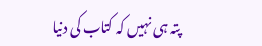پتہ ہی نہیں کہ کتاب کی دنیا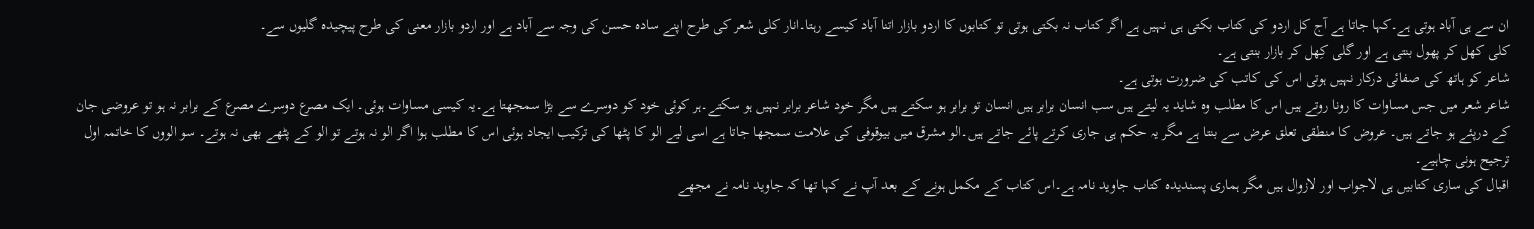ان سے ہی آباد ہوتی ہے۔کہا جاتا ہے آج کل اردو کی کتاب بکتی ہی نہیں ہے اگر کتاب نہ بکتی ہوتی تو کتابوں کا اردو بازار اتنا آباد کیسے رہتا۔انار کلی شعر کی طرح اپنے سادہ حسن کی وجہ سے آباد ہے اور اردو بازار معنی کی طرح پیچیدہ گلیوں سے۔
کلی کھل کر پھول بنتی ہے اور گلی کِھل کر بازار بنتی ہے۔
شاعر کو ہاتھ کی صفائی درکار نہیں ہوتی اس کی کاتب کی ضرورت ہوتی ہے۔
شاعر شعر میں جس مساوات کا رونا روتے ہیں اس کا مطلب وہ شاید یہ لیتے ہیں سب انسان برابر ہیں انسان تو برابر ہو سکتے ہیں مگر خود شاعر برابر نہیں ہو سکتے۔ہر کوئی خود کو دوسرے سے بڑا سمجھتا ہے۔یہ کیسی مساوات ہوئی۔ ایک مصرع دوسرے مصرع کے برابر نہ ہو تو عروضی جان کے درپئے ہو جاتے ہیں۔ عروض کا منطقی تعلق عرض سے بنتا ہے مگر یہ حکم ہی جاری کرتے پائے جاتے ہیں۔الو مشرق میں بیوقوفی کی علامت سمجھا جاتا ہے اسی لیے الو کا پٹھا کی ترکیب ایجاد ہوئی اس کا مطلب ہوا اگر الو نہ ہوتے تو الو کے پٹھے بھی نہ ہوتے۔ سو الووں کا خاتمہ اول ترجیح ہونی چاہیے۔
اقبال کی ساری کتابیں ہی لاجواب اور لازوال ہیں مگر ہماری پسندیدہ کتاب جاوید نامہ ہے۔اس کتاب کے مکمل ہونے کے بعد آپ نے کہا تھا کہ جاوید نامہ نے مجھے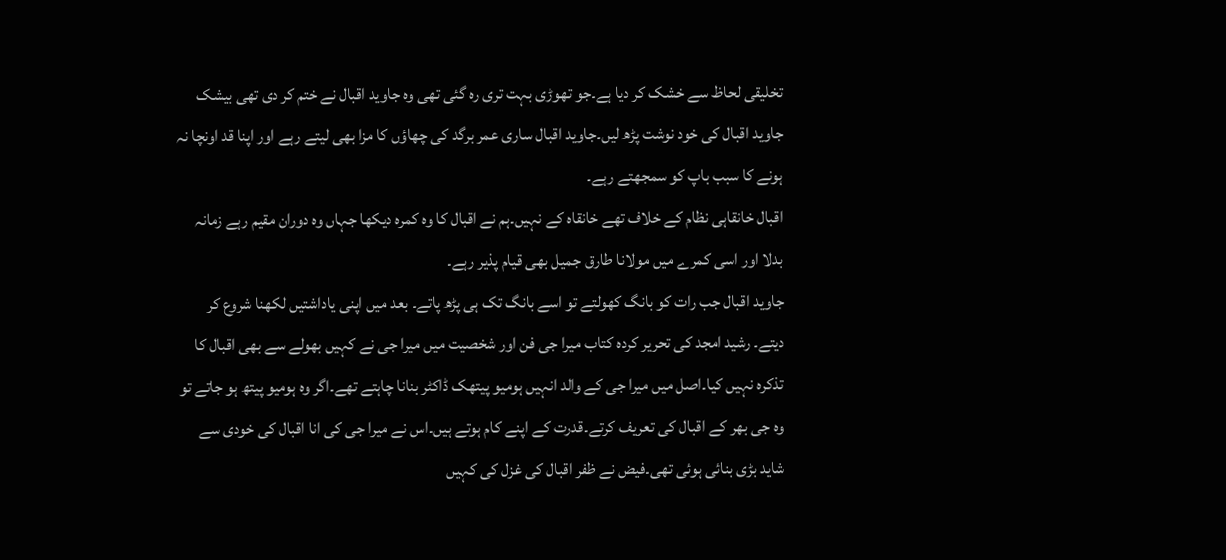تخلیقی لحاظ سے خشک کر دیا ہے۔جو تھوڑی بہت تری رہ گئی تھی وہ جاوید اقبال نے ختم کر دی تھی بیشک جاوید اقبال کی خود نوشت پڑھ لیں۔جاوید اقبال ساری عمر برگد کی چھاؤں کا مزا بھی لیتے رہے اور اپنا قد اونچا نہ ہونے کا سبب باپ کو سمجھتے رہے۔
اقبال خانقاہی نظام کے خلاف تھے خانقاہ کے نہیں۔ہم نے اقبال کا وہ کمرہ دیکھا جہاں وہ دوران مقیم رہے زمانہ بدلا اور اسی کمرے میں مولانا طارق جمیل بھی قیام پذیر رہے۔
جاوید اقبال جب رات کو بانگ کھولتے تو اسے بانگ تک ہی پڑھ پاتے۔ بعد میں اپنی یاداشتیں لکھنا شروع کر دیتے۔ رشید امجد کی تحریر کردہ کتاب میرا جی فن اور شخصیت میں میرا جی نے کہیں بھولے سے بھی اقبال کا تذکرہ نہیں کیا۔اصل میں میرا جی کے والد انہیں ہومیو پیتھک ڈاکٹر بنانا چاہتے تھے۔اگر وہ ہومیو پیتھ ہو جاتے تو وہ جی بھر کے اقبال کی تعریف کرتے۔قدرت کے اپنے کام ہوتے ہیں۔اس نے میرا جی کی انا اقبال کی خودی سے شاید بڑی بنائی ہوئی تھی۔فیض نے ظفر اقبال کی غزل کی کہیں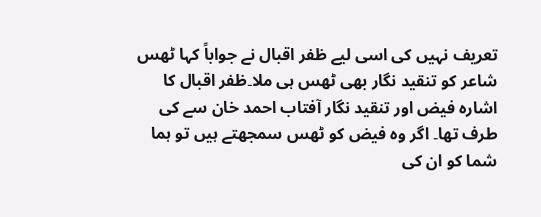تعریف نہیں کی اسی لیے ظفر اقبال نے جواباً کہا ٹھس شاعر کو تنقید نگار بھی ٹھس ہی ملا۔ظفر اقبال کا اشارہ فیض اور تنقید نگار آفتاب احمد خان سے کی طرف تھا۔ اگر وہ فیض کو ٹھس سمجھتے ہیں تو ہما شما کو ان کی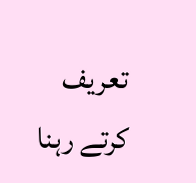تعریف کرتے رہنا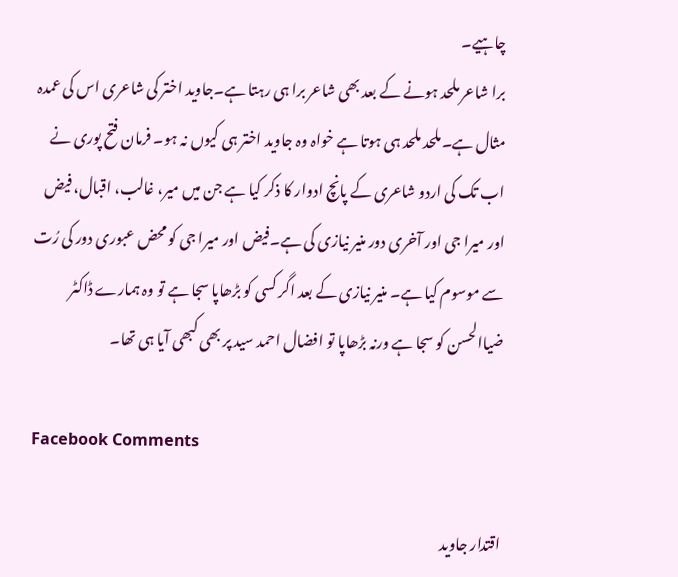چاہیے۔
برا شاعر ملحد ہونے کے بعد بھی شاعر برا ہی رہتا ہے۔جاوید اختر کی شاعری اس کی عمدہ مثال ہے۔ملحد ملحد ہی ہوتا ہے خواہ وہ جاوید اختر ہی کیوں نہ ہو۔ فرمان فتح پوری نے اب تک کی اردو شاعری کے پانچ ادوار کا ذکر کیا ہے جن میں میر، غالب، اقبال، فیض اور میرا جی اور آخری دور منیر نیازی کی ہے۔فیض اور میرا جی کو محض عبوری دور کی رُت سے موسوم کیا ہے۔ منیر نیازی کے بعد اگر کسی کو بڑھاپا سجا ہے تو وہ ہمارے ڈاکٹر ضیاالحسن کو سجا ہے ورنہ بڑھاپا تو افضال احمد سید پر بھی کبھی آیا ہی تھا۔

Facebook Comments

اقتدار جاوید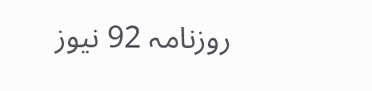روزنامہ 92 نیوز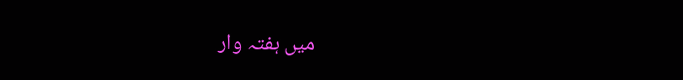میں ہفتہ وار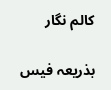کالم نگار

بذریعہ فیس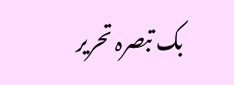بک تبصرہ تحریر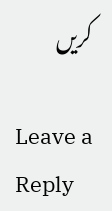کریں

Leave a Reply